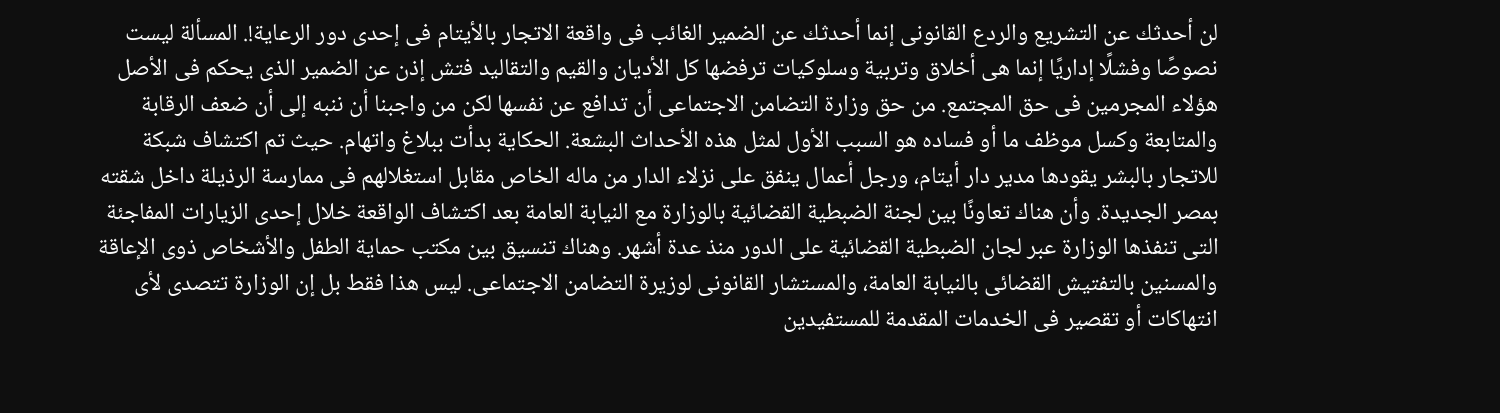لن أحدثك عن التشريع والردع القانونى إنما أحدثك عن الضمير الغائب فى واقعة الاتجار بالأيتام فى إحدى دور الرعاية!. المسألة ليست نصوصًا وفشلًا إداريًا إنما هى أخلاق وتربية وسلوكيات ترفضها كل الأديان والقيم والتقاليد فتش إذن عن الضمير الذى يحكم فى الأصل هؤلاء المجرمين فى حق المجتمع. من حق وزارة التضامن الاجتماعى أن تدافع عن نفسها لكن من واجبنا أن ننبه إلى أن ضعف الرقابة والمتابعة وكسل موظف ما أو فساده هو السبب الأول لمثل هذه الأحداث البشعة. الحكاية بدأت ببلاغ واتهام. حيث تم اكتشاف شبكة للاتجار بالبشر يقودها مدير دار أيتام، ورجل أعمال ينفق على نزلاء الدار من ماله الخاص مقابل استغلالهم فى ممارسة الرذيلة داخل شقته بمصر الجديدة. وأن هناك تعاونًا بين لجنة الضبطية القضائية بالوزارة مع النيابة العامة بعد اكتشاف الواقعة خلال إحدى الزيارات المفاجئة التى تنفذها الوزارة عبر لجان الضبطية القضائية على الدور منذ عدة أشهر. وهناك تنسيق بين مكتب حماية الطفل والأشخاص ذوى الإعاقة والمسنين بالتفتيش القضائى بالنيابة العامة، والمستشار القانونى لوزيرة التضامن الاجتماعى. ليس هذا فقط بل إن الوزارة تتصدى لأى انتهاكات أو تقصير فى الخدمات المقدمة للمستفيدين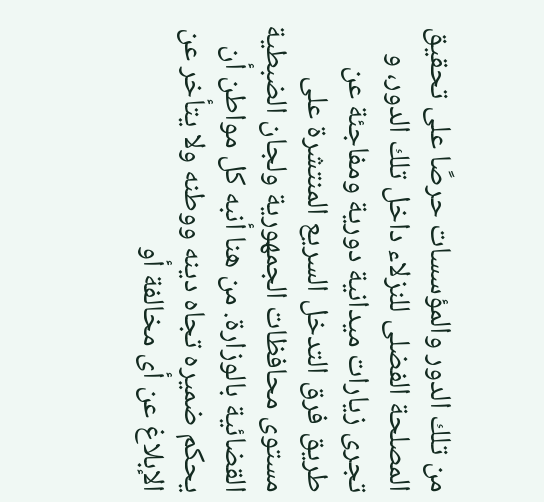من تلك الدور والمؤسسات حرصًا على تحقيق المصلحة الفضلى للنزلاء داخل تلك الدور، و تجرى زيارات ميدانية دورية ومفاجئة عن طريق فرق التدخل السريع المنتشرة على مستوى محافظات الجمهورية ولجان الضبطية القضائية بالوزارة. من هنا أنبه كل مواطن أن يحكم ضميره تجاه دينه ووطنه ولا يتأخر عن الإبلاغ عن أى مخالفة أو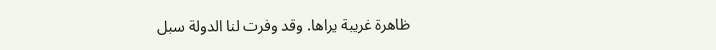ظاهرة غريبة يراها. وقد وفرت لنا الدولة سبل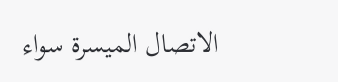الاتصال الميسرة سواء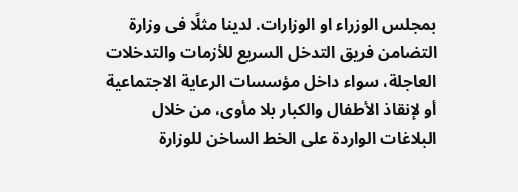بمجلس الوزراء او الوزارات. لدينا مثلًا فى وزارة التضامن فريق التدخل السريع للأزمات والتدخلات العاجلة، سواء داخل مؤسسات الرعاية الاجتماعية أو لإنقاذ الأطفال والكبار بلا مأوى، من خلال البلاغات الواردة على الخط الساخن للوزارة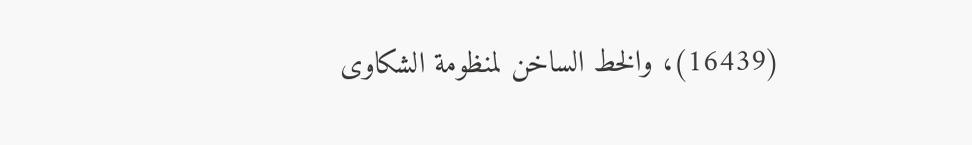(16439)، والخط الساخن لمنظومة الشكاوى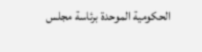الحكومية الموحدة برئاسة مجلس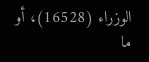الوزراء (16528)، أو ما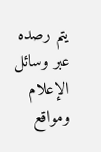يتم رصده عبر وسائل الإعلام ومواقع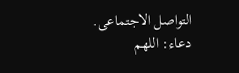التواصل الاجتماعى. دعاء: اللهم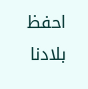احفظ بلادنا